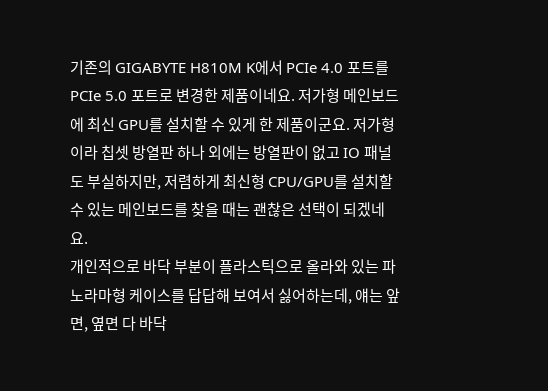기존의 GIGABYTE H810M K에서 PCIe 4.0 포트를 PCIe 5.0 포트로 변경한 제품이네요. 저가형 메인보드에 최신 GPU를 설치할 수 있게 한 제품이군요. 저가형이라 칩셋 방열판 하나 외에는 방열판이 없고 IO 패널도 부실하지만, 저렴하게 최신형 CPU/GPU를 설치할 수 있는 메인보드를 찾을 때는 괜찮은 선택이 되겠네요.
개인적으로 바닥 부분이 플라스틱으로 올라와 있는 파노라마형 케이스를 답답해 보여서 싫어하는데, 얘는 앞면, 옆면 다 바닥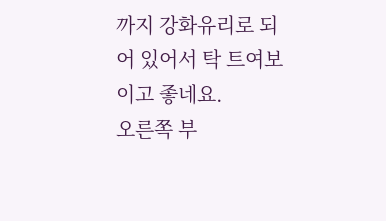까지 강화유리로 되어 있어서 탁 트여보이고 좋네요.
오른쪽 부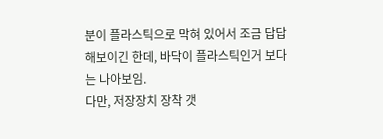분이 플라스틱으로 막혀 있어서 조금 답답해보이긴 한데, 바닥이 플라스틱인거 보다는 나아보임.
다만, 저장장치 장착 갯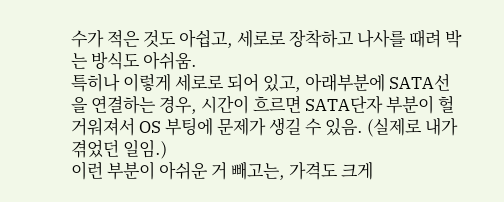수가 적은 것도 아쉽고, 세로로 장착하고 나사를 때려 박는 방식도 아쉬움.
특히나 이렇게 세로로 되어 있고, 아래부분에 SATA선을 연결하는 경우, 시간이 흐르면 SATA단자 부분이 헐거워져서 OS 부팅에 문제가 생길 수 있음. (실제로 내가 겪었던 일임.)
이런 부분이 아쉬운 거 빼고는, 가격도 크게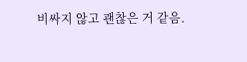비싸지 않고 괜찮은 거 같음.